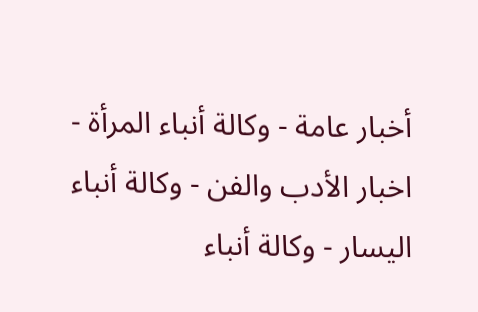أخبار عامة - وكالة أنباء المرأة - اخبار الأدب والفن - وكالة أنباء اليسار - وكالة أنباء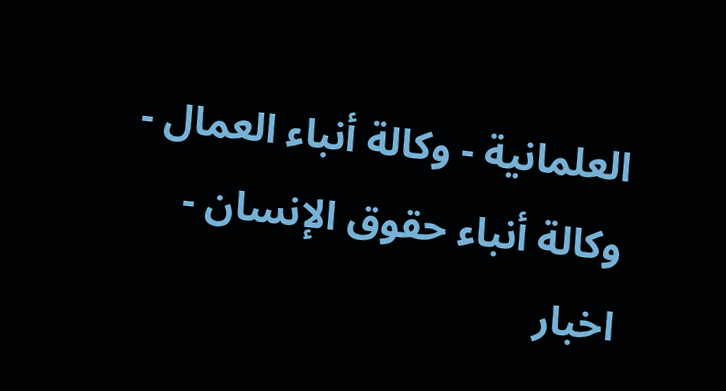العلمانية - وكالة أنباء العمال - وكالة أنباء حقوق الإنسان - اخبار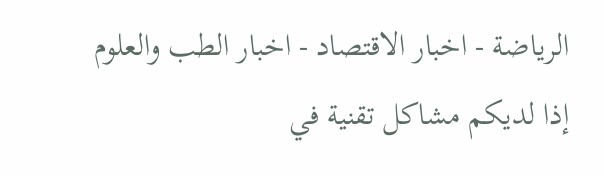الرياضة - اخبار الاقتصاد - اخبار الطب والعلوم
إذا لديكم مشاكل تقنية في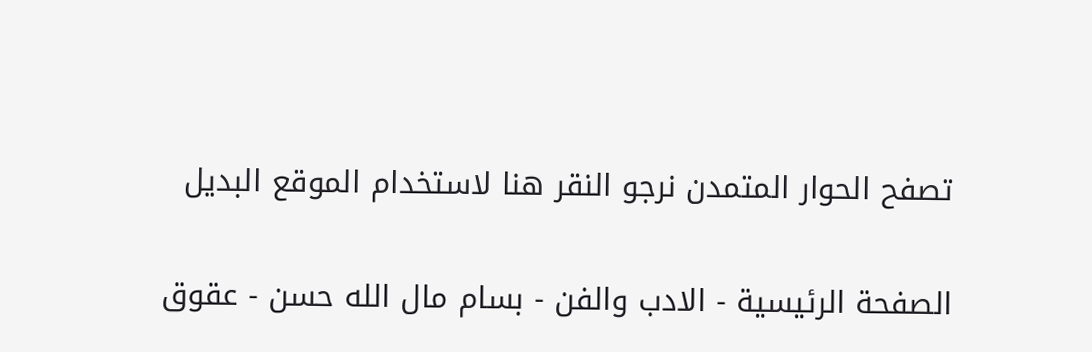تصفح الحوار المتمدن نرجو النقر هنا لاستخدام الموقع البديل

الصفحة الرئيسية - الادب والفن - بسام مال الله حسن - عقوق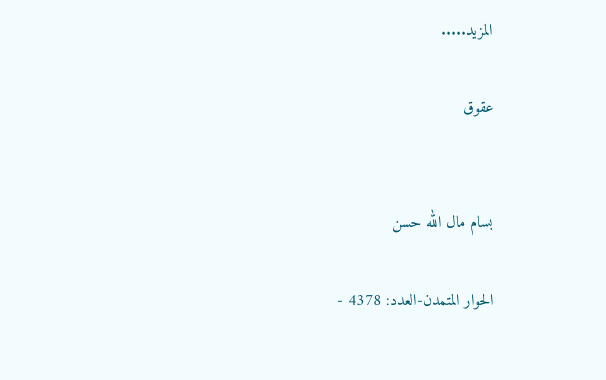المزيد.....

عقوق


بسام مال الله حسن

الحوار المتمدن-العدد: 4378 -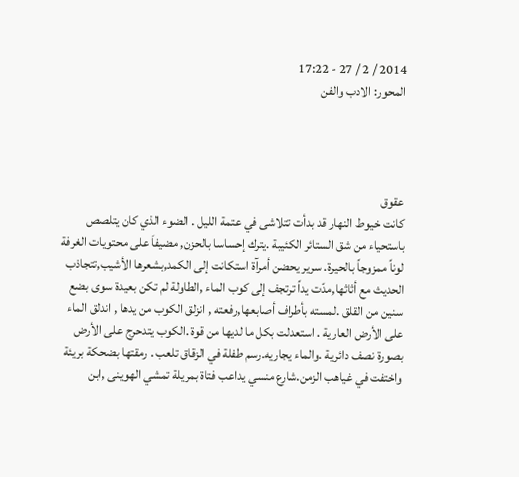2014 / 2 / 27 - 17:22
المحور: الادب والفن




عقوق
كانت خيوط النهار قد بدأت تتلاشى في عتمة الليل . الضوء الذي كان يتلصص باستحياء من شق الستائر الكئيبة .يترك إحساسا بالحزن, مضيفاَ على محتويات الغرفة لوناً ممزوجاً بالحيرة. سرير يحضن أمرآة استكانت إلى الكمد,بشعرها الأشيب,تتجاذب الحديث مع أثاثها,مدّت يداً ترتجف إلى كوب الماء ,الطاولة لم تكن بعيدة سوى بضع سنين من القلق .لمسته بأطراف أصابعها,رفعته , انزلق الكوب من يدها , اندلق الماء على الأرض العارية . استعدلت بكل ما لديها من قوة .الكوب يتدحرج على الأرض بصورة نصف دائرية .والماء يجاريه.رسم طفلة في الزقاق تلعب . رمقتها بضحكة بريئة واختفت في غياهب الزمن.شارع منسي يداعب فتاة بمريلة تمشي الهوينى ,ابن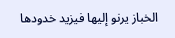الخباز يرنو إليها فيزيد خدودها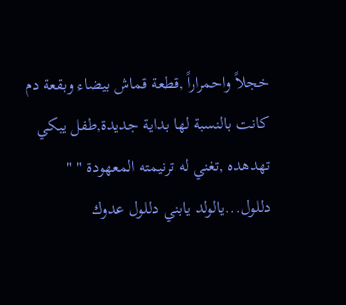خجلاً واحمراراً ,قطعة قماش بيضاء وبقعة دم كانت بالنسبة لها بداية جديدة,طفل يبكي تهدهده ,تغني له ترنيمته المعهودة " " دللول...يالولد يابني دللول عدوك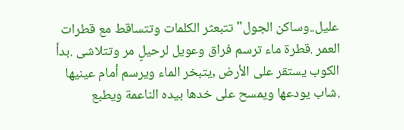عليل..وساكن الجول" تتبعثر الكلمات وتتساقط مع قطرات العمر .قطرة ماء ترسم فراق وعويل لرحيلٍ مر وتتلاشى .بدأ الكوب يستقر على الأرض ,يتبخر الماء ويرسم أمام عينيها .شاب يودعها ويمسح على خدها بيده الناعمة ويطبع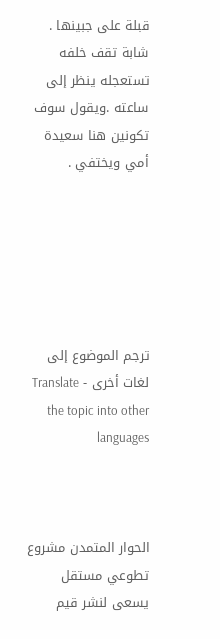قبلة على جبينها . شابة تقف خلفه تستعجله ينظر إلى ساعته .ويقول سوف تكونين هنا سعيدة أمي ويختفي .






ترجم الموضوع إلى لغات أخرى - Translate the topic into other languages



الحوار المتمدن مشروع تطوعي مستقل يسعى لنشر قيم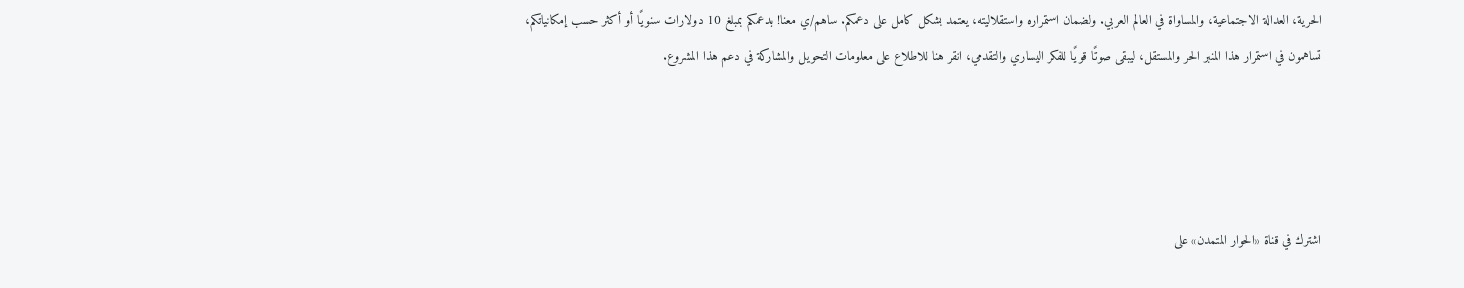الحرية، العدالة الاجتماعية، والمساواة في العالم العربي. ولضمان استمراره واستقلاليته، يعتمد بشكل كامل على دعمكم. ساهم/ي معنا! بدعمكم بمبلغ 10 دولارات سنويًا أو أكثر حسب إمكانياتكم، تساهمون في استمرار هذا المنبر الحر والمستقل، ليبقى صوتًا قويًا للفكر اليساري والتقدمي، انقر هنا للاطلاع على معلومات التحويل والمشاركة في دعم هذا المشروع.




اشترك في قناة «الحوار المتمدن» على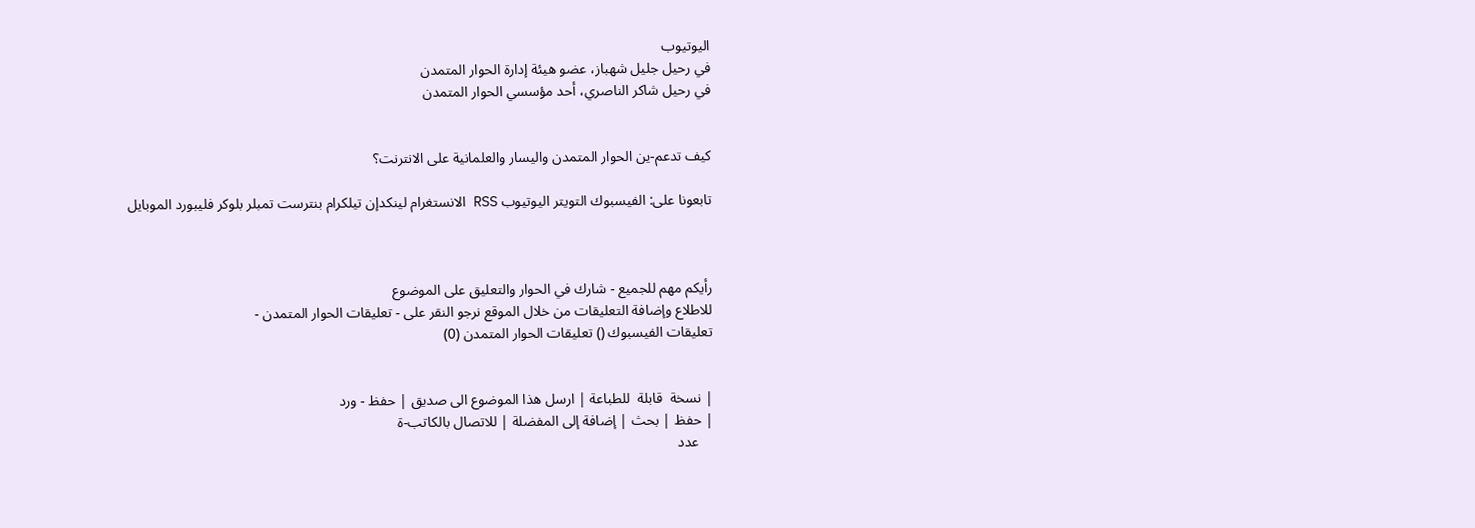اليوتيوب
في رحيل جليل شهباز، عضو هيئة إدارة الحوار المتمدن
في رحيل شاكر الناصري، أحد مؤسسي الحوار المتمدن


كيف تدعم-ين الحوار المتمدن واليسار والعلمانية على الانترنت؟

تابعونا على: الفيسبوك التويتر اليوتيوب RSS الانستغرام لينكدإن تيلكرام بنترست تمبلر بلوكر فليبورد الموبايل



رأيكم مهم للجميع - شارك في الحوار والتعليق على الموضوع
للاطلاع وإضافة التعليقات من خلال الموقع نرجو النقر على - تعليقات الحوار المتمدن -
تعليقات الفيسبوك () تعليقات الحوار المتمدن (0)


| نسخة  قابلة  للطباعة | ارسل هذا الموضوع الى صديق | حفظ - ورد
| حفظ | بحث | إضافة إلى المفضلة | للاتصال بالكاتب-ة
    عدد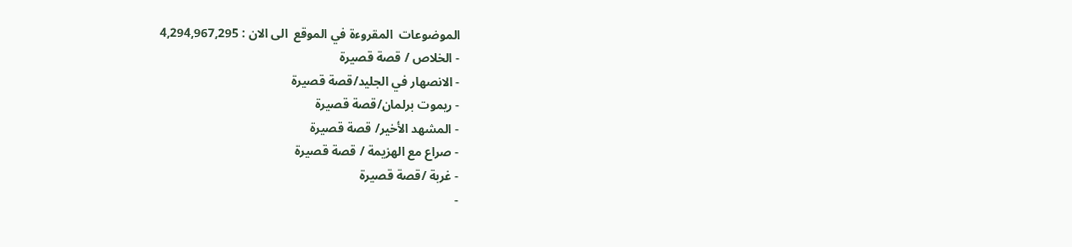الموضوعات  المقروءة في الموقع  الى الان : 4,294,967,295
- الخلاص / قصة قصيرة
- الانصهار في الجليد/قصة قصيرة
- ريموت برلمان/قصة قصيرة
- المشهد الأخير/ قصة قصيرة
- صراع مع الهزيمة / قصة قصيرة
- غربة /قصة قصيرة
-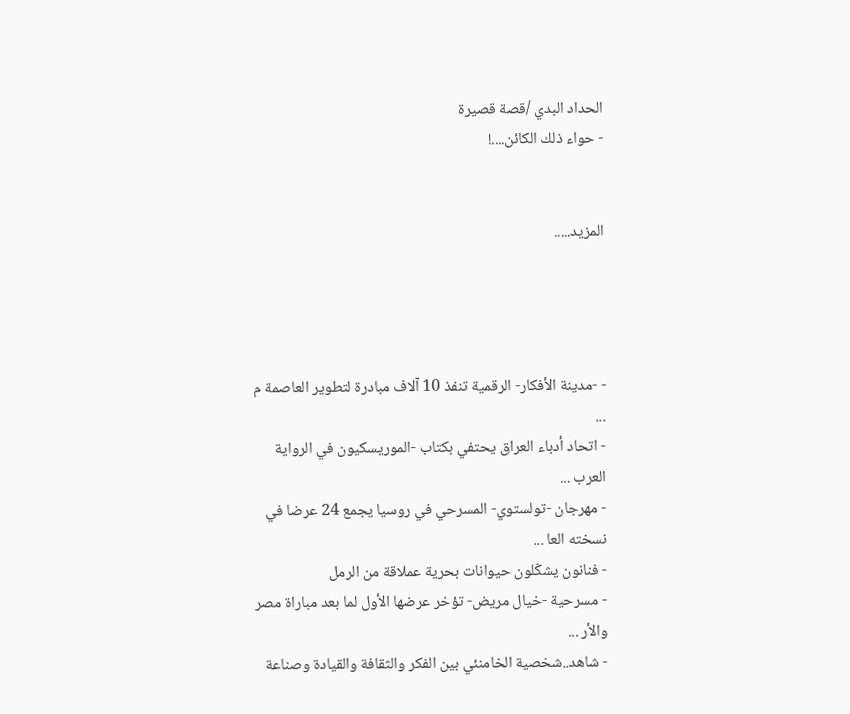الحداد البدي /قصة قصيرة
- حواء ذلك الكائن....!


المزيد.....




- -مدينة الأفكار- الرقمية تنفذ 10 آلاف مبادرة لتطوير العاصمة م ...
- اتحاد أدباء العراق يحتفي بكتاب -الموريسكيون في الرواية العرب ...
- مهرجان -تولستوي- المسرحي في روسيا يجمع 24 عرضا في نسخته العا ...
- فنانون يشكّلون حيوانات بحرية عملاقة من الرمل
- مسرحية -خيال مريض- تؤخر عرضها الأول لما بعد مباراة مصر والأر ...
- شاهد..شخصية الخامنئي بين الفكر والثقافة والقيادة وصناعة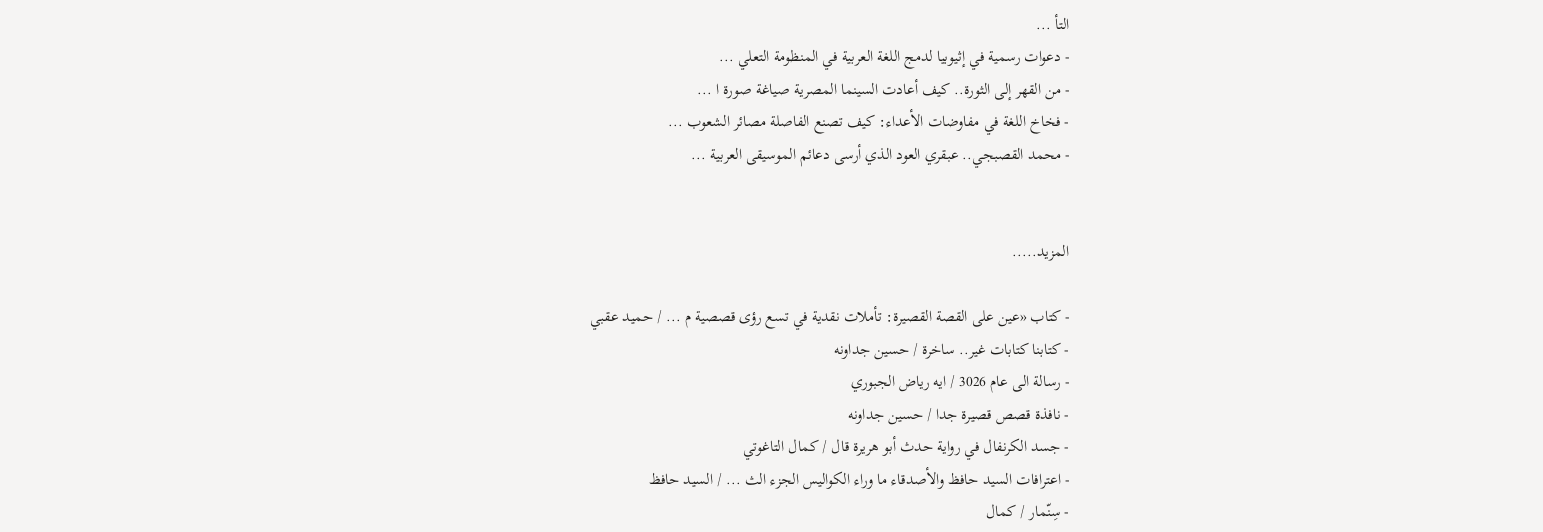التأ ...
- دعوات رسمية في إثيوبيا لدمج اللغة العربية في المنظومة التعلي ...
- من القهر إلى الثورة.. كيف أعادت السينما المصرية صياغة صورة ا ...
- فخاخ اللغة في مفاوضات الأعداء: كيف تصنع الفاصلة مصائر الشعوب ...
- محمد القصبجي.. عبقري العود الذي أرسى دعائم الموسيقى العربية ...


المزيد.....

- كتاب «عين على القصة القصيرة: تأملات نقدية في تسع رؤى قصصية م ... / حميد عقبي
- كتابنا كتابات غير.. ساخرة / حسين جداونه
- رسالة الى عام 3026 / ايه رياض الجبوري
- نافذة قصص قصيرة جدا / حسين جداونه
- جسد الكرنفال في رواية حدث أبو هريرة قال / كمال التاغوتي
- اعترافات السيد حافظ والأصدقاء ما وراء الكواليس الجزء الث ... / السيد حافظ
- سِنّمار / كمال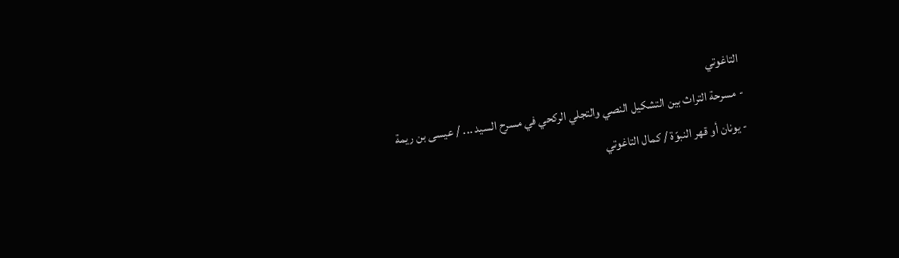التاغوتي
- مسرحة التراث بين التشكيل النصي والتجلي الركحي في مسرح السيد ... / عيسى بن ريمة
- يونان أو قهر النبوّة / كمال التاغوتي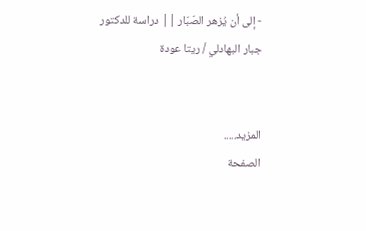- إلى أن يُزهر الصّبّار || دراسة للدكتور جبار البهادلي / ريتا عودة


المزيد.....
الصفحة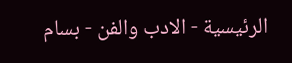الرئيسية - الادب والفن - بسام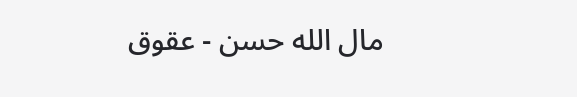مال الله حسن - عقوق